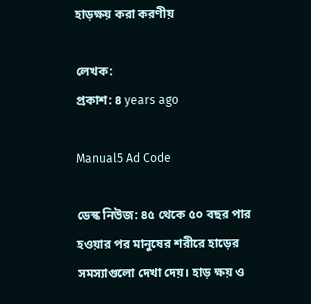হাড়ক্ষয় করা করণীয়

লেখক:
প্রকাশ: ৪ years ago

Manual5 Ad Code

ডেস্ক নিউজ: ৪৫ থেকে ৫০ বছর পার হওয়ার পর মানুষের শরীরে হাড়ের সমস্যাগুলো দেখা দেয়। হাড় ক্ষয় ও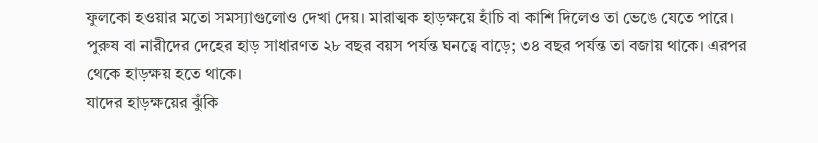ফুলকো হওয়ার মতো সমস্যাগুলোও দেখা দেয়। মারাত্মক হাড়ক্ষয়ে হাঁচি বা কাশি দিলেও তা ভেঙে যেতে পারে।
পুরুষ বা নারীদের দেহের হাড় সাধারণত ২৮ বছর বয়স পর্যন্ত ঘনত্বে বাড়ে; ৩৪ বছর পর্যন্ত তা বজায় থাকে। এরপর থেকে হাড়ক্ষয় হতে থাকে।
যাদের হাড়ক্ষয়ের ঝুঁকি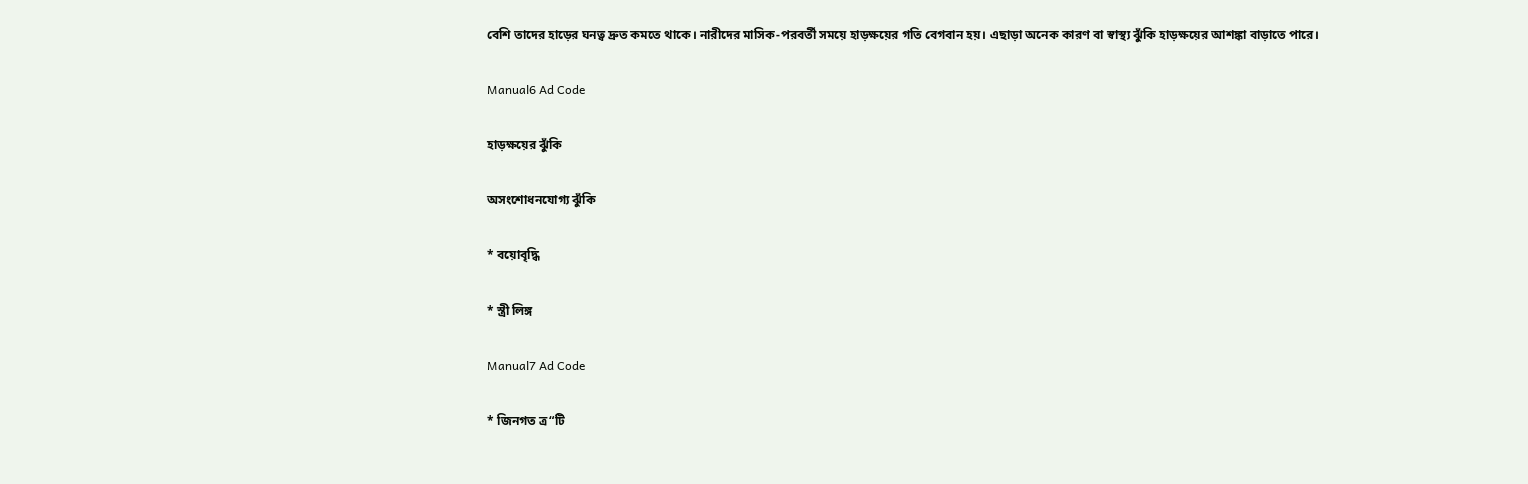বেশি তাদের হাড়ের ঘনত্ব দ্রুত কমতে থাকে। নারীদের মাসিক-পরবর্তী সময়ে হাড়ক্ষয়ের গতি বেগবান হয়। এছাড়া অনেক কারণ বা স্বাস্থ্য ঝুঁকি হাড়ক্ষয়ের আশঙ্কা বাড়াতে পারে।

Manual6 Ad Code

হাড়ক্ষয়ের ঝুঁকি

অসংশোধনযোগ্য ঝুঁকি

* বয়োবৃদ্ধি

* স্ত্রী লিঙ্গ

Manual7 Ad Code

* জিনগত ত্র“টি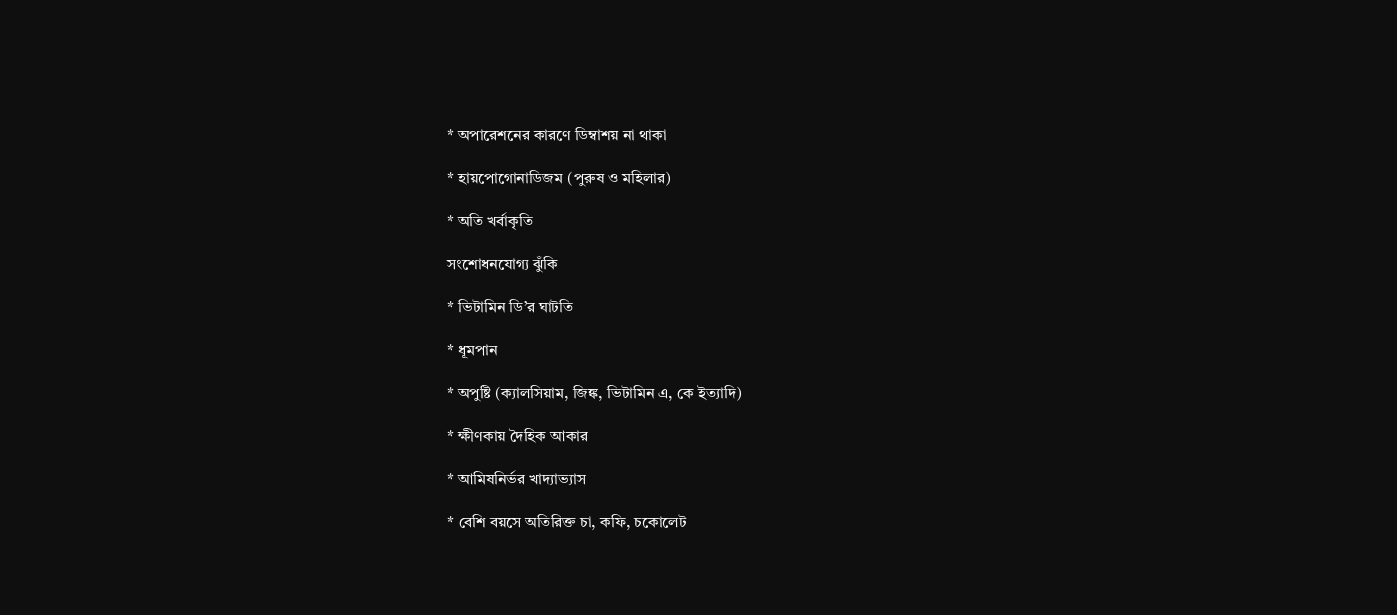* অপারেশনের কারণে ডিম্বাশয় না থাকা

* হায়পোগোনাডিজম (পুরুষ ও মহিলার)

* অতি খর্বাকৃতি

সংশোধনযোগ্য ঝুঁকি

* ভিটামিন ডি’র ঘাটতি

* ধূমপান

* অপুষ্টি (ক্যালসিয়াম, জিঙ্ক, ভিটামিন এ, কে ইত্যাদি)

* ক্ষীণকায় দৈহিক আকার

* আমিষনির্ভর খাদ্যাভ্যাস

* বেশি বয়সে অতিরিক্ত চা, কফি, চকোলেট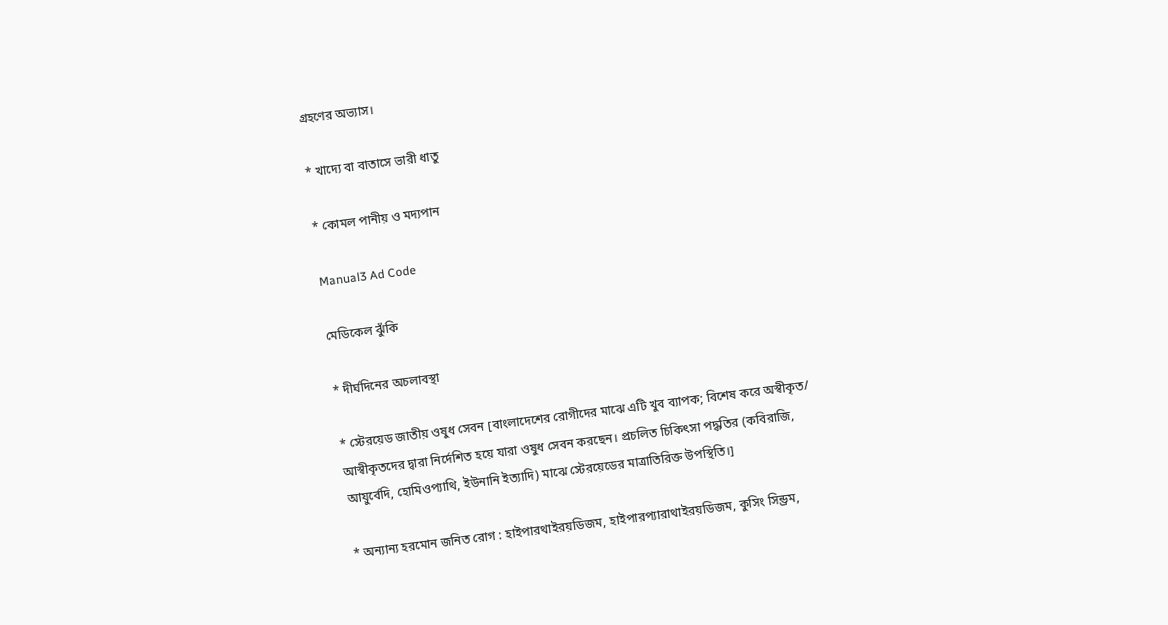গ্রহণের অভ্যাস।

* খাদ্যে বা বাতাসে ভারী ধাতু

* কোমল পানীয় ও মদ্যপান

Manual3 Ad Code

মেডিকেল ঝুঁকি

* দীর্ঘদিনের অচলাবস্থা

* স্টেরয়েড জাতীয় ওষুধ সেবন [বাংলাদেশের রোগীদের মাঝে এটি খুব ব্যাপক; বিশেষ করে অস্বীকৃত/ আস্বীকৃতদের দ্বারা নির্দেশিত হয়ে যারা ওষুধ সেবন করছেন। প্রচলিত চিকিৎসা পদ্ধতির (কবিরাজি, আয়ুর্বেদি, হোমিওপ্যাথি, ইউনানি ইত্যাদি) মাঝে স্টেরয়েডের মাত্রাতিরিক্ত উপস্থিতি।]

* অন্যান্য হরমোন জনিত রোগ : হাইপারথাইরয়ডিজম, হাইপারপ্যারাথাইরয়ডিজম, কুসিং সিন্ড্রম,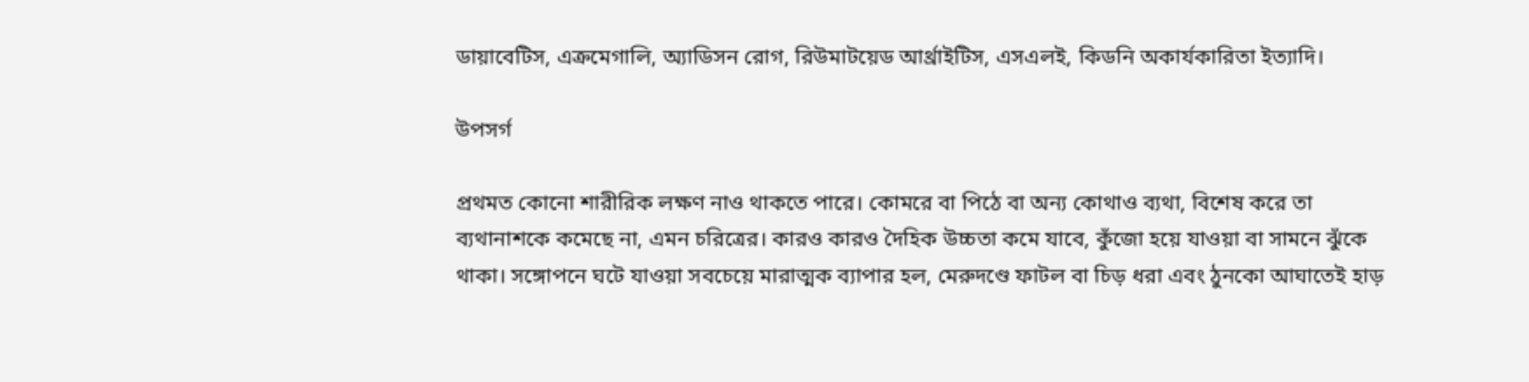ডায়াবেটিস, এক্রমেগালি, অ্যাডিসন রোগ, রিউমাটয়েড আর্থ্রাইটিস, এসএলই, কিডনি অকার্যকারিতা ইত্যাদি।

উপসর্গ

প্রথমত কোনো শারীরিক লক্ষণ নাও থাকতে পারে। কোমরে বা পিঠে বা অন্য কোথাও ব্যথা, বিশেষ করে তা ব্যথানাশকে কমেছে না, এমন চরিত্রের। কারও কারও দৈহিক উচ্চতা কমে যাবে, কুঁজো হয়ে যাওয়া বা সামনে ঝুঁকে থাকা। সঙ্গোপনে ঘটে যাওয়া সবচেয়ে মারাত্মক ব্যাপার হল, মেরুদণ্ডে ফাটল বা চিড় ধরা এবং ঠুনকো আঘাতেই হাড়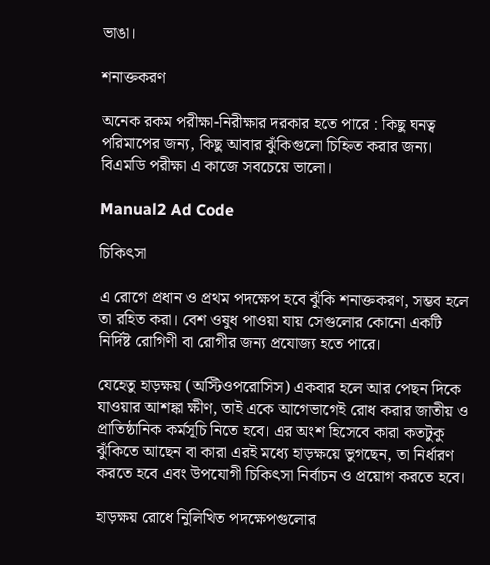ভাঙা।

শনাক্তকরণ

অনেক রকম পরীক্ষা-নিরীক্ষার দরকার হতে পারে : কিছু ঘনত্ব পরিমাপের জন্য, কিছু আবার ঝুঁকিগুলো চিহ্নিত করার জন্য। বিএমডি পরীক্ষা এ কাজে সবচেয়ে ভালো।

Manual2 Ad Code

চিকিৎসা

এ রোগে প্রধান ও প্রথম পদক্ষেপ হবে ঝুঁকি শনাক্তকরণ, সম্ভব হলে তা রহিত করা। বেশ ওষুধ পাওয়া যায় সেগুলোর কোনো একটি নির্দিষ্ট রোগিণী বা রোগীর জন্য প্রযোজ্য হতে পারে।

যেহেতু হাড়ক্ষয় (অস্টিওপরোসিস) একবার হলে আর পেছন দিকে যাওয়ার আশঙ্কা ক্ষীণ, তাই একে আগেভাগেই রোধ করার জাতীয় ও প্রাতিষ্ঠানিক কর্মসূচি নিতে হবে। এর অংশ হিসেবে কারা কতটুকু ঝুঁকিতে আছেন বা কারা এরই মধ্যে হাড়ক্ষয়ে ভুগছেন, তা নির্ধারণ করতে হবে এবং উপযোগী চিকিৎসা নির্বাচন ও প্রয়োগ করতে হবে।

হাড়ক্ষয় রোধে নিুলিখিত পদক্ষেপগুলোর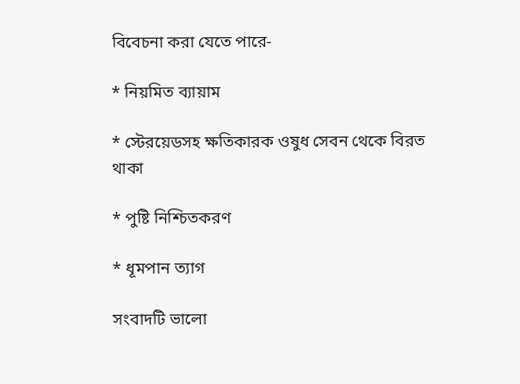বিবেচনা করা যেতে পারে-

* নিয়মিত ব্যায়াম

* স্টেরয়েডসহ ক্ষতিকারক ওষুধ সেবন থেকে বিরত থাকা

* পুষ্টি নিশ্চিতকরণ

* ধূমপান ত্যাগ

সংবাদটি ভালো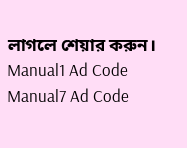লাগলে শেয়ার করুন।
Manual1 Ad Code
Manual7 Ad Code